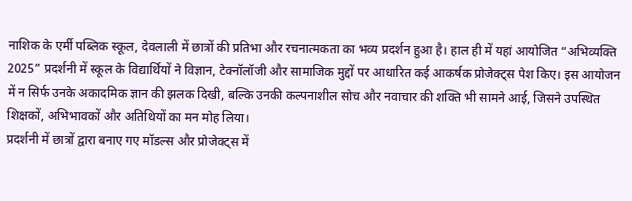नाशिक के एर्मी पब्लिक स्कूल, देवलाली में छात्रों की प्रतिभा और रचनात्मकता का भव्य प्रदर्शन हुआ है। हाल ही में यहां आयोजित “अभिव्यक्ति 2025” प्रदर्शनी में स्कूल के विद्यार्थियों ने विज्ञान, टेक्नॉलॉजी और सामाजिक मुद्दों पर आधारित कई आकर्षक प्रोजेक्ट्स पेश किए। इस आयोजन में न सिर्फ उनके अकादमिक ज्ञान की झलक दिखी, बल्कि उनकी कल्पनाशील सोच और नवाचार की शक्ति भी सामने आई, जिसने उपस्थित शिक्षकों, अभिभावकों और अतिथियों का मन मोह लिया।
प्रदर्शनी में छात्रों द्वारा बनाए गए मॉडल्स और प्रोजेक्ट्स में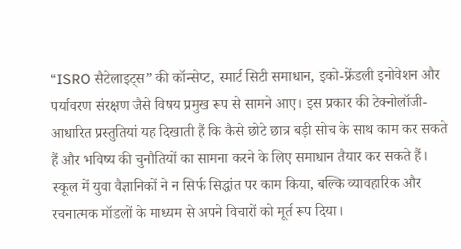“ISRO सैटेलाइट्स” की कॉन्सेप्ट, स्मार्ट सिटी समाधान, इको-फ्रेंडली इनोवेशन और पर्यावरण संरक्षण जैसे विषय प्रमुख रूप से सामने आए। इस प्रकार की टेक्नोलॉजी-आधारित प्रस्तुतियां यह दिखाती हैं कि कैसे छोटे छात्र बड़ी सोच के साथ काम कर सकते हैं और भविष्य की चुनौतियों का सामना करने के लिए समाधान तैयार कर सकते हैं। स्कूल में युवा वैज्ञानिकों ने न सिर्फ सिद्धांत पर काम किया, बल्कि व्यावहारिक और रचनात्मक मॉडलों के माध्यम से अपने विचारों को मूर्त रूप दिया।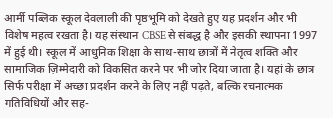आर्मी पब्लिक स्कूल देवलाली की पृष्ठभूमि को देखते हुए यह प्रदर्शन और भी विशेष महत्व रखता है। यह संस्थान CBSE से संबद्ध है और इसकी स्थापना 1997 में हुई थी। स्कूल में आधुनिक शिक्षा के साथ-साथ छात्रों में नेतृत्व शक्ति और सामाजिक ज़िम्मेदारी को विकसित करने पर भी जोर दिया जाता है। यहां के छात्र सिर्फ परीक्षा में अच्छा प्रदर्शन करने के लिए नहीं पढ़ते, बल्कि रचनात्मक गतिविधियों और सह-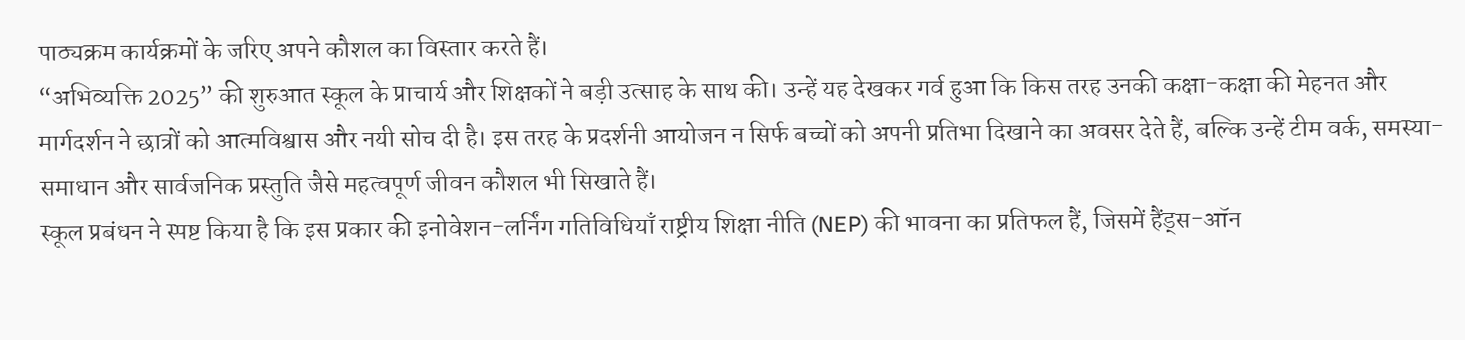पाठ्यक्रम कार्यक्रमों के जरिए अपने कौशल का विस्तार करते हैं।
“अभिव्यक्ति 2025” की शुरुआत स्कूल के प्राचार्य और शिक्षकों ने बड़ी उत्साह के साथ की। उन्हें यह देखकर गर्व हुआ कि किस तरह उनकी कक्षा-कक्षा की मेहनत और मार्गदर्शन ने छात्रों को आत्मविश्वास और नयी सोच दी है। इस तरह के प्रदर्शनी आयोजन न सिर्फ बच्चों को अपनी प्रतिभा दिखाने का अवसर देते हैं, बल्कि उन्हें टीम वर्क, समस्या-समाधान और सार्वजनिक प्रस्तुति जैसे महत्वपूर्ण जीवन कौशल भी सिखाते हैं।
स्कूल प्रबंधन ने स्पष्ट किया है कि इस प्रकार की इनोवेशन-लर्निंग गतिविधियाँ राष्ट्रीय शिक्षा नीति (NEP) की भावना का प्रतिफल हैं, जिसमें हैंड्स-ऑन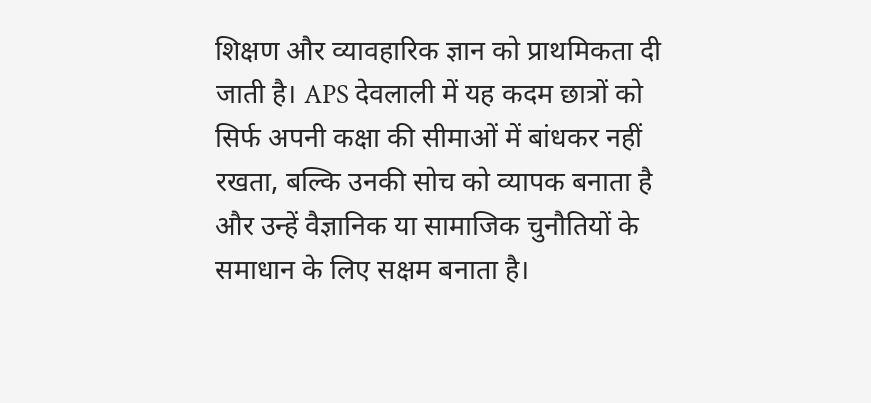शिक्षण और व्यावहारिक ज्ञान को प्राथमिकता दी जाती है। APS देवलाली में यह कदम छात्रों को सिर्फ अपनी कक्षा की सीमाओं में बांधकर नहीं रखता, बल्कि उनकी सोच को व्यापक बनाता है और उन्हें वैज्ञानिक या सामाजिक चुनौतियों के समाधान के लिए सक्षम बनाता है।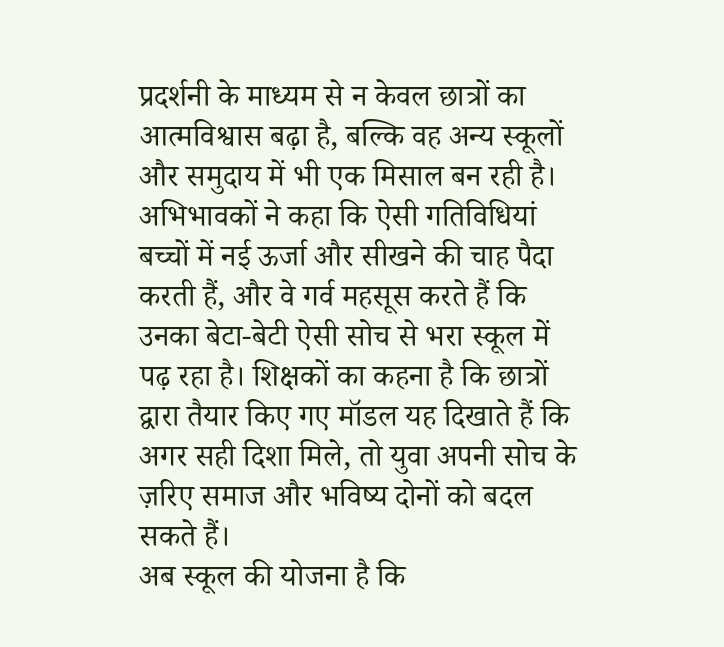प्रदर्शनी के माध्यम से न केवल छात्रों का आत्मविश्वास बढ़ा है, बल्कि वह अन्य स्कूलों और समुदाय में भी एक मिसाल बन रही है। अभिभावकों ने कहा कि ऐसी गतिविधियां बच्चों में नई ऊर्जा और सीखने की चाह पैदा करती हैं, और वे गर्व महसूस करते हैं कि उनका बेटा-बेटी ऐसी सोच से भरा स्कूल में पढ़ रहा है। शिक्षकों का कहना है कि छात्रों द्वारा तैयार किए गए मॉडल यह दिखाते हैं कि अगर सही दिशा मिले, तो युवा अपनी सोच के ज़रिए समाज और भविष्य दोनों को बदल सकते हैं।
अब स्कूल की योजना है कि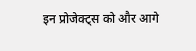इन प्रोजेक्ट्स को और आगे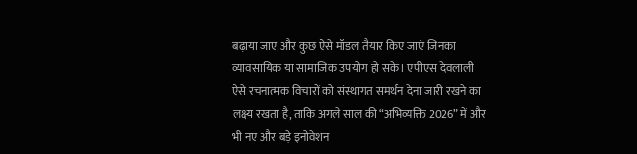बढ़ाया जाए और कुछ ऐसे मॉडल तैयार किए जाएं जिनका व्यावसायिक या सामाजिक उपयोग हो सके। एपीएस देवलाली ऐसे रचनात्मक विचारों को संस्थागत समर्थन देना जारी रखने का लक्ष्य रखता है, ताकि अगले साल की “अभिव्यक्ति 2026” में और भी नए और बड़े इनोवेशन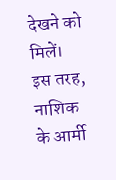देखने को मिलें।
इस तरह, नाशिक के आर्मी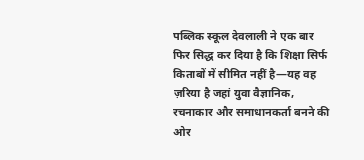पब्लिक स्कूल देवलाली ने एक बार फिर सिद्ध कर दिया है कि शिक्षा सिर्फ किताबों में सीमित नहीं है—यह वह ज़रिया है जहां युवा वैज्ञानिक, रचनाकार और समाधानकर्ता बनने की ओर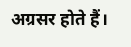अग्रसर होते हैं।